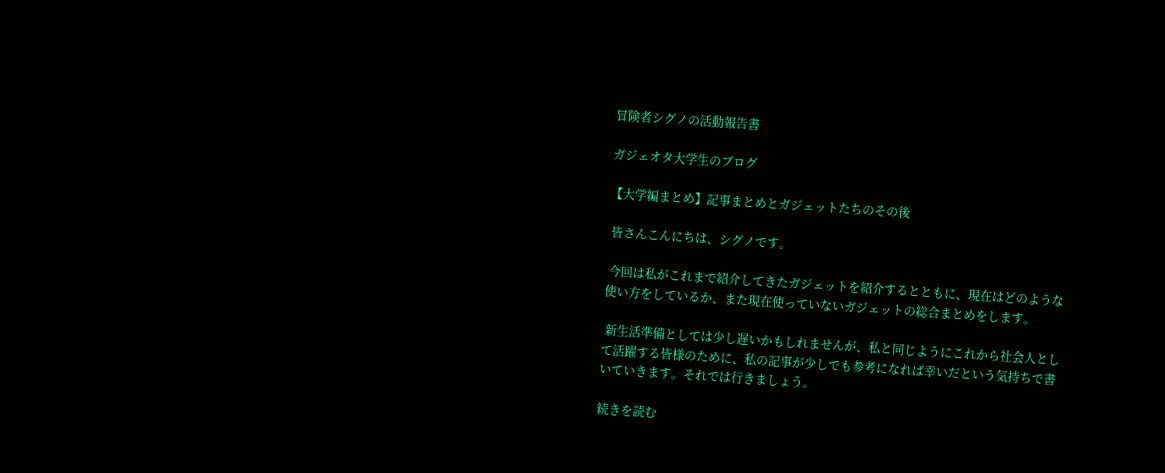冒険者シグノの活動報告書

ガジェオタ大学生のブログ

【大学編まとめ】記事まとめとガジェットたちのその後

 皆さんこんにちは、シグノです。

 今回は私がこれまで紹介してきたガジェットを紹介するとともに、現在はどのような使い方をしているか、また現在使っていないガジェットの総合まとめをします。

 新生活準備としては少し遅いかもしれませんが、私と同じようにこれから社会人として活躍する皆様のために、私の記事が少しでも参考になれば幸いだという気持ちで書いていきます。それでは行きましょう。

続きを読む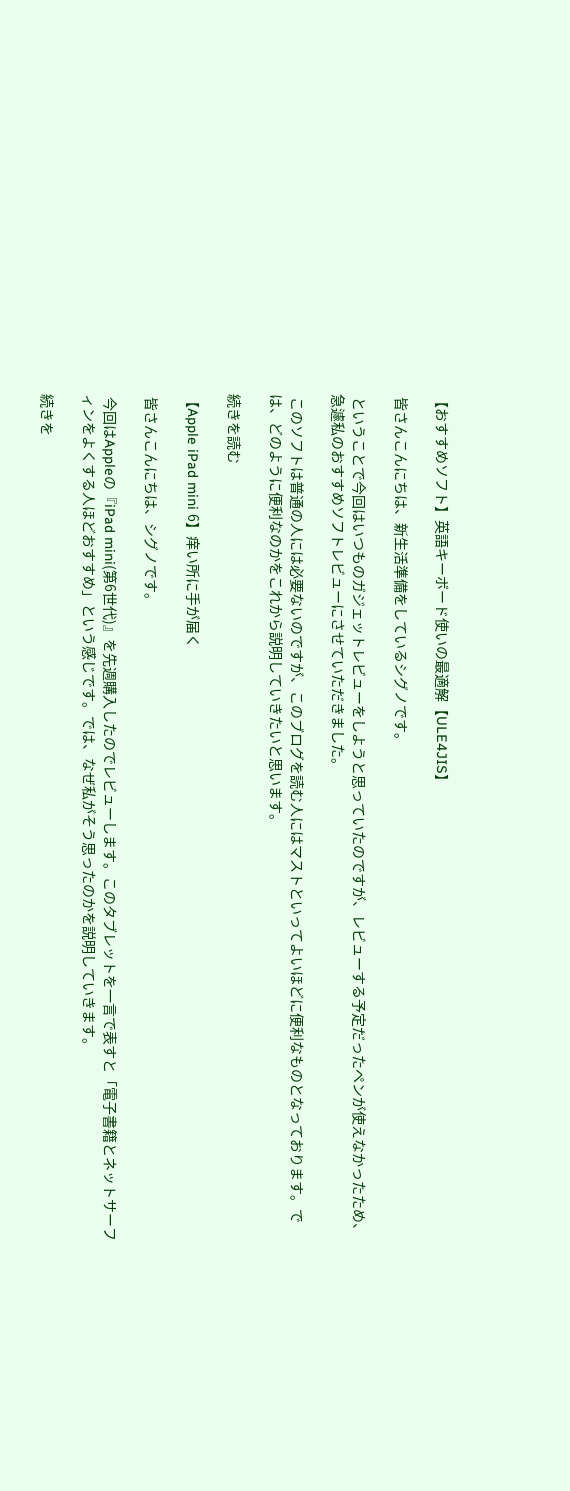【おすすめソフト】英語キーボード使いの最適解【ULE4JIS】

 皆さんこんにちは、新生活準備をしているシグノです。

 ということで今回はいつものガジェットレビューをしようと思っていたのですが、レビューする予定だったペンが使えなかったため、急遽私のおすすめソフトレビューにさせていただきました。

 このソフトは普通の人には必要ないのですが、このブログを読む人にはマストといってよいほどに便利なものとなっております。では、どのように便利なのかをこれから説明していきたいと思います。

続きを読む

【Apple iPad mini 6】痒い所に手が届く

 皆さんこんにちは、シグノです。

 今回はAppleの『iPad mini(第6世代)』を先週購入したのでレビューします。このタブレットを一言で表すと「電子書籍とネットサーフィンをよくする人ほどおすすめ」という感じです。では、なぜ私がそう思ったのかを説明していきます。

続きを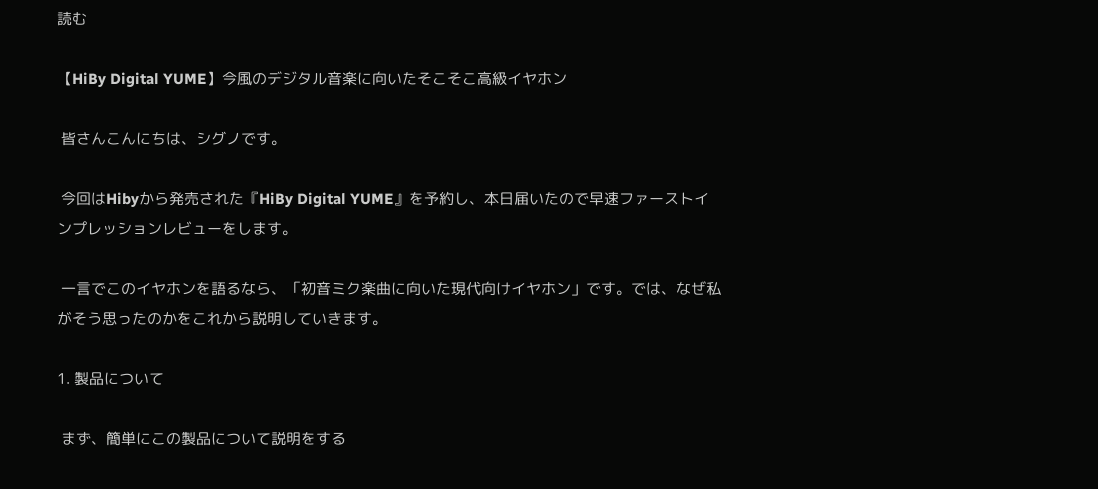読む

【HiBy Digital YUME】今風のデジタル音楽に向いたそこそこ高級イヤホン

 皆さんこんにちは、シグノです。

 今回はHibyから発売された『HiBy Digital YUME』を予約し、本日届いたので早速ファーストインプレッションレビューをします。

 一言でこのイヤホンを語るなら、「初音ミク楽曲に向いた現代向けイヤホン」です。では、なぜ私がそう思ったのかをこれから説明していきます。

1. 製品について

 まず、簡単にこの製品について説明をする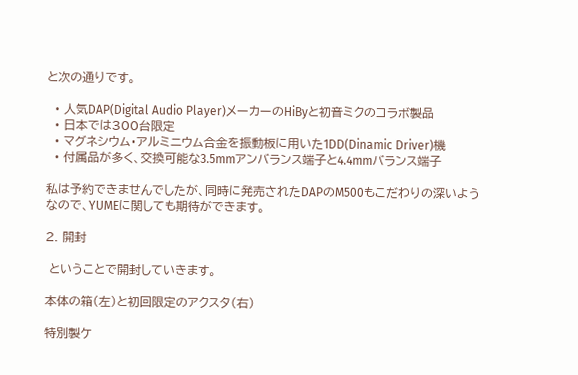と次の通りです。

  • 人気DAP(Digital Audio Player)メーカーのHiByと初音ミクのコラボ製品
  • 日本では300台限定
  • マグネシウム・アルミニウム合金を振動板に用いた1DD(Dinamic Driver)機
  • 付属品が多く、交換可能な3.5mmアンバランス端子と4.4mmバランス端子

私は予約できませんでしたが、同時に発売されたDAPのM500もこだわりの深いようなので、YUMEに関しても期待ができます。

2. 開封

 ということで開封していきます。

本体の箱(左)と初回限定のアクスタ(右)

特別製ケ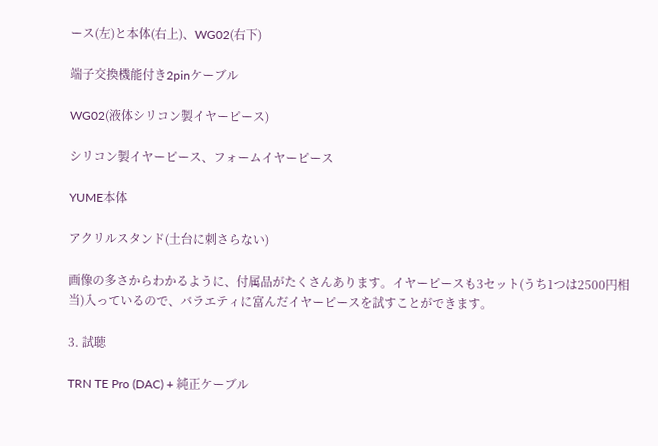ース(左)と本体(右上)、WG02(右下)

端子交換機能付き2pinケーブル

WG02(液体シリコン製イヤーピース)

シリコン製イヤーピース、フォームイヤーピース

YUME本体

アクリルスタンド(土台に刺さらない)

画像の多さからわかるように、付属品がたくさんあります。イヤーピースも3セット(うち1つは2500円相当)入っているので、バラエティに富んだイヤーピースを試すことができます。

3. 試聴

TRN TE Pro (DAC) + 純正ケーブル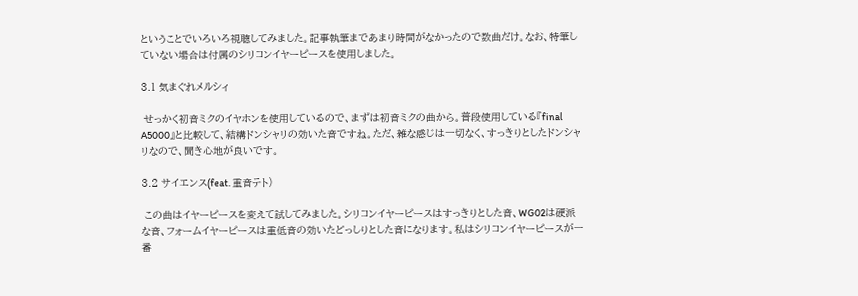ということでいろいろ視聴してみました。記事執筆まであまり時間がなかったので数曲だけ。なお、特筆していない場合は付属のシリコンイヤーピースを使用しました。

3.1 気まぐれメルシィ

 せっかく初音ミクのイヤホンを使用しているので、まずは初音ミクの曲から。普段使用している『final A5000』と比較して、結構ドンシャリの効いた音ですね。ただ、雑な感じは一切なく、すっきりとしたドンシャリなので、聞き心地が良いです。

3.2 サイエンス(feat. 重音テト)

 この曲はイヤーピースを変えて試してみました。シリコンイヤーピースはすっきりとした音、WG02は硬派な音、フォームイヤーピースは重低音の効いたどっしりとした音になります。私はシリコンイヤーピースが一番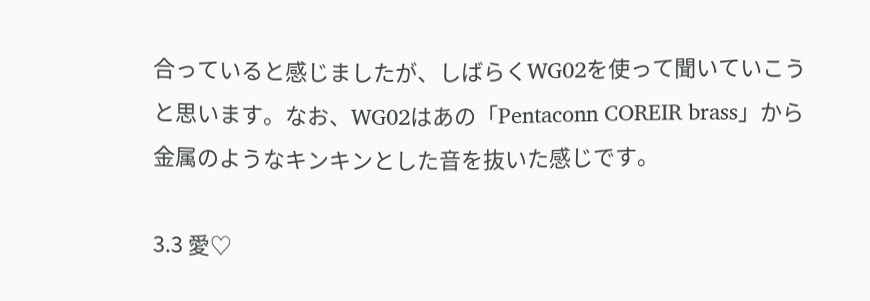合っていると感じましたが、しばらくWG02を使って聞いていこうと思います。なお、WG02はあの「Pentaconn COREIR brass」から金属のようなキンキンとした音を抜いた感じです。

3.3 愛♡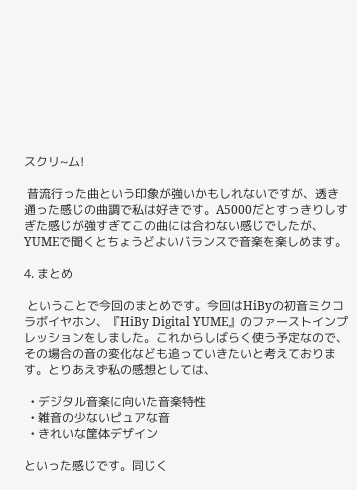スクリ~ム!

 昔流行った曲という印象が強いかもしれないですが、透き通った感じの曲調で私は好きです。A5000だとすっきりしすぎた感じが強すぎてこの曲には合わない感じでしたが、YUMEで聞くとちょうどよいバランスで音楽を楽しめます。

4. まとめ

 ということで今回のまとめです。今回はHiByの初音ミクコラボイヤホン、『HiBy Digital YUME』のファーストインプレッションをしました。これからしばらく使う予定なので、その場合の音の変化なども追っていきたいと考えております。とりあえず私の感想としては、

  • デジタル音楽に向いた音楽特性
  • 雑音の少ないピュアな音
  • きれいな筐体デザイン

といった感じです。同じく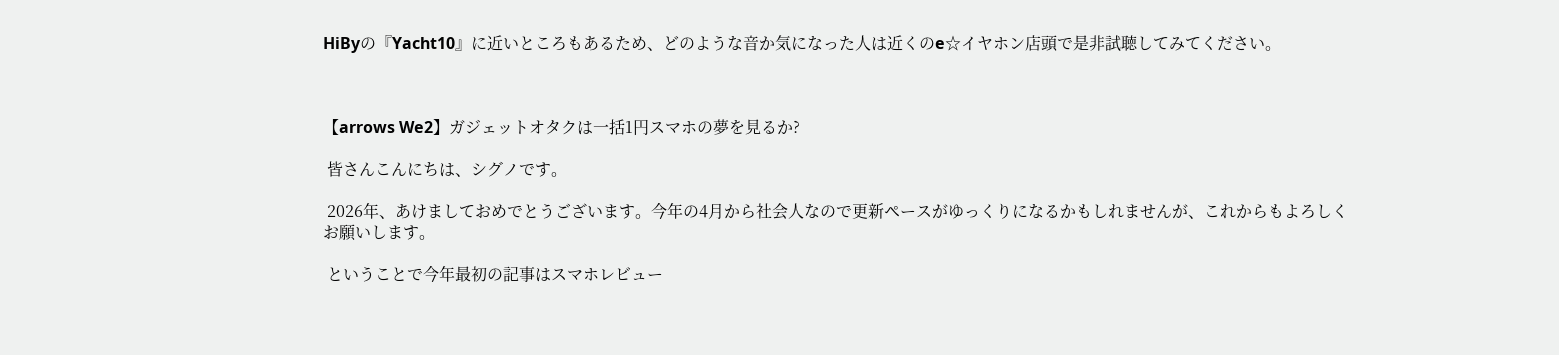HiByの『Yacht10』に近いところもあるため、どのような音か気になった人は近くのe☆イヤホン店頭で是非試聴してみてください。



【arrows We2】ガジェットオタクは一括1円スマホの夢を見るか?

 皆さんこんにちは、シグノです。

 2026年、あけましておめでとうございます。今年の4月から社会人なので更新ペースがゆっくりになるかもしれませんが、これからもよろしくお願いします。

 ということで今年最初の記事はスマホレビュー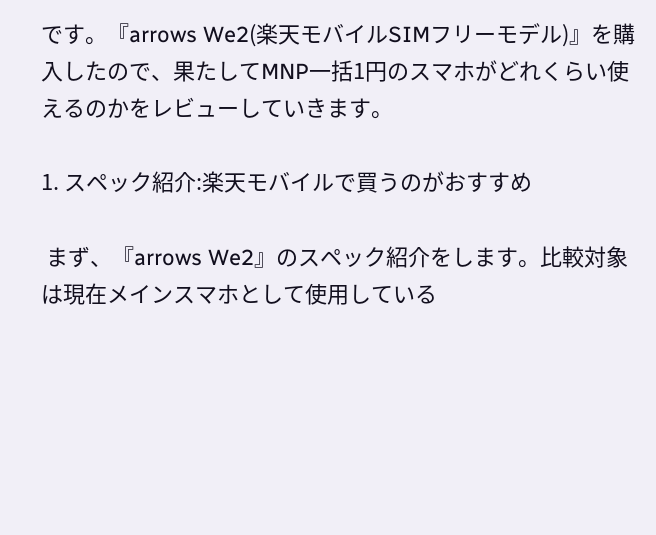です。『arrows We2(楽天モバイルSIMフリーモデル)』を購入したので、果たしてMNP一括1円のスマホがどれくらい使えるのかをレビューしていきます。

1. スペック紹介:楽天モバイルで買うのがおすすめ

 まず、『arrows We2』のスペック紹介をします。比較対象は現在メインスマホとして使用している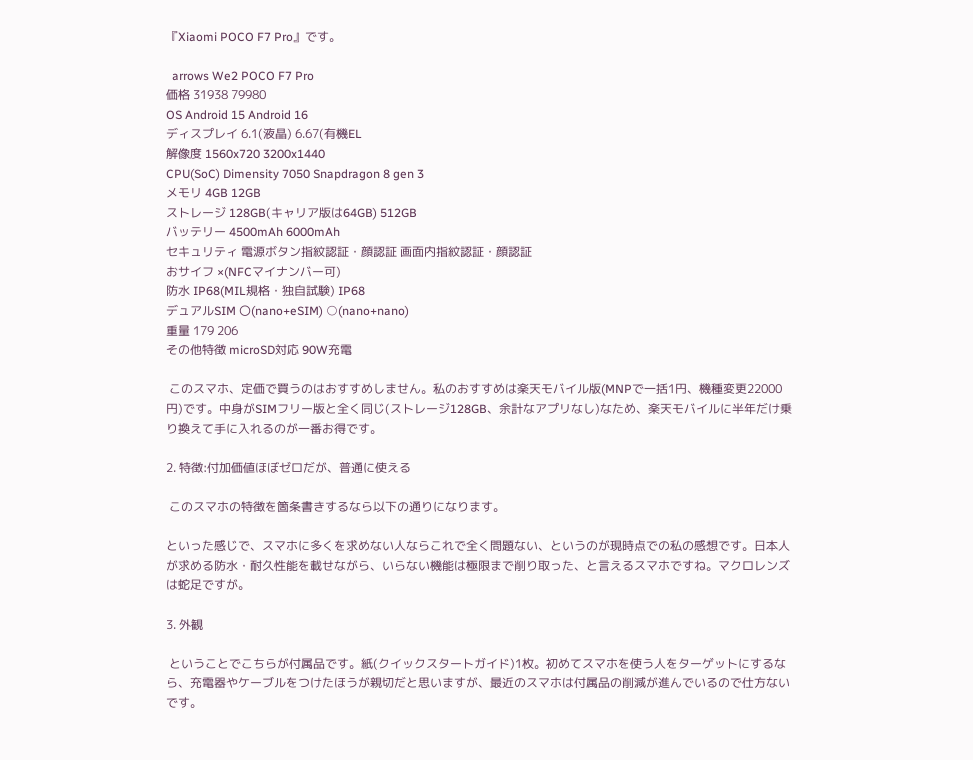『Xiaomi POCO F7 Pro』です。

  arrows We2 POCO F7 Pro
価格 31938 79980
OS Android 15 Android 16
ディスプレイ 6.1(液晶) 6.67(有機EL
解像度 1560x720 3200x1440
CPU(SoC) Dimensity 7050 Snapdragon 8 gen 3
メモリ 4GB 12GB
ストレージ 128GB(キャリア版は64GB) 512GB
バッテリー 4500mAh 6000mAh
セキュリティ 電源ボタン指紋認証・顔認証 画面内指紋認証・顔認証
おサイフ ×(NFCマイナンバー可)
防水 IP68(MIL規格・独自試験) IP68
デュアルSIM 〇(nano+eSIM) ○(nano+nano)
重量 179 206
その他特徴 microSD対応 90W充電

 このスマホ、定価で買うのはおすすめしません。私のおすすめは楽天モバイル版(MNPで一括1円、機種変更22000円)です。中身がSIMフリー版と全く同じ(ストレージ128GB、余計なアプリなし)なため、楽天モバイルに半年だけ乗り換えて手に入れるのが一番お得です。

2. 特徴:付加価値ほぼゼロだが、普通に使える

 このスマホの特徴を箇条書きするなら以下の通りになります。

といった感じで、スマホに多くを求めない人ならこれで全く問題ない、というのが現時点での私の感想です。日本人が求める防水・耐久性能を載せながら、いらない機能は極限まで削り取った、と言えるスマホですね。マクロレンズは蛇足ですが。

3. 外観

 ということでこちらが付属品です。紙(クイックスタートガイド)1枚。初めてスマホを使う人をターゲットにするなら、充電器やケーブルをつけたほうが親切だと思いますが、最近のスマホは付属品の削減が進んでいるので仕方ないです。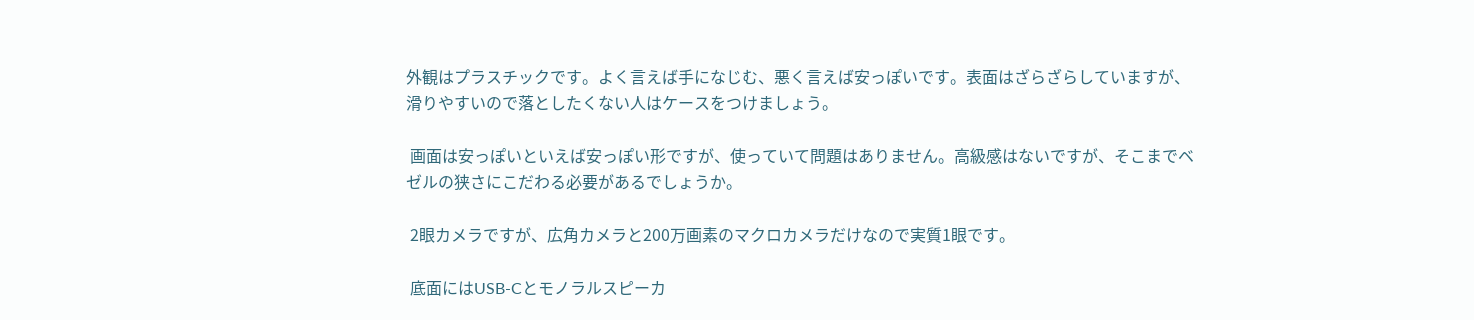外観はプラスチックです。よく言えば手になじむ、悪く言えば安っぽいです。表面はざらざらしていますが、滑りやすいので落としたくない人はケースをつけましょう。

 画面は安っぽいといえば安っぽい形ですが、使っていて問題はありません。高級感はないですが、そこまでベゼルの狭さにこだわる必要があるでしょうか。

 2眼カメラですが、広角カメラと200万画素のマクロカメラだけなので実質1眼です。

 底面にはUSB-Cとモノラルスピーカ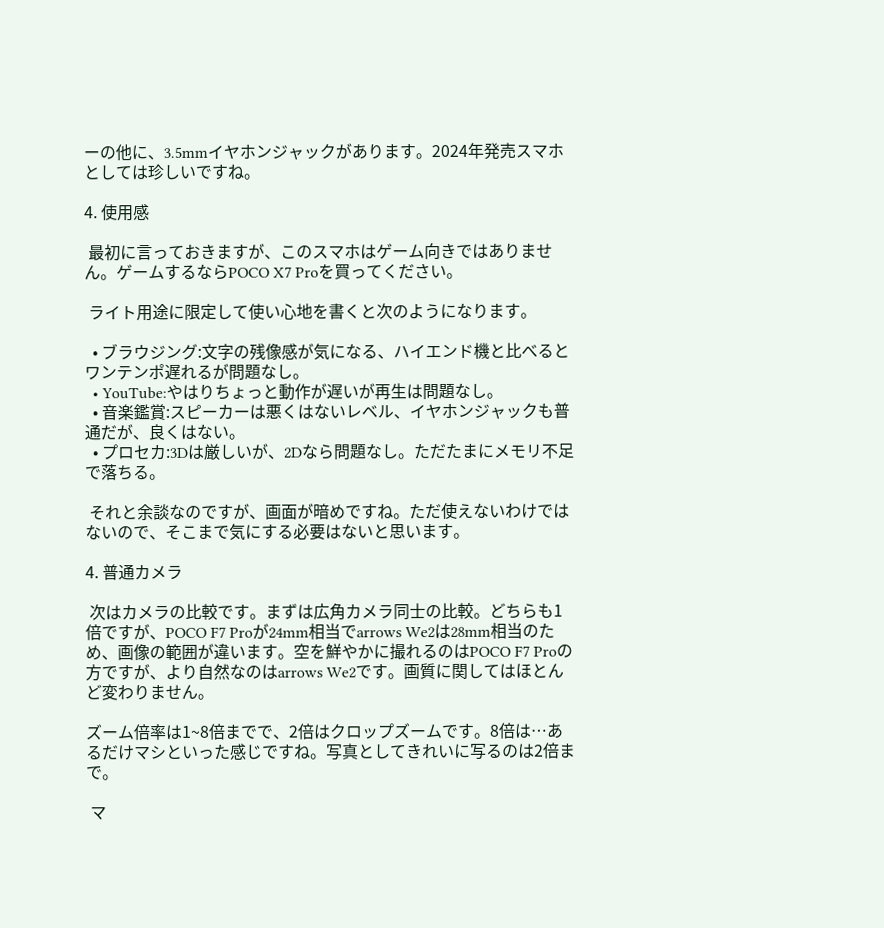ーの他に、3.5mmイヤホンジャックがあります。2024年発売スマホとしては珍しいですね。

4. 使用感

 最初に言っておきますが、このスマホはゲーム向きではありません。ゲームするならPOCO X7 Proを買ってください。

 ライト用途に限定して使い心地を書くと次のようになります。

  • ブラウジング:文字の残像感が気になる、ハイエンド機と比べるとワンテンポ遅れるが問題なし。
  • YouTube:やはりちょっと動作が遅いが再生は問題なし。
  • 音楽鑑賞:スピーカーは悪くはないレベル、イヤホンジャックも普通だが、良くはない。
  • プロセカ:3Dは厳しいが、2Dなら問題なし。ただたまにメモリ不足で落ちる。

 それと余談なのですが、画面が暗めですね。ただ使えないわけではないので、そこまで気にする必要はないと思います。

4. 普通カメラ

 次はカメラの比較です。まずは広角カメラ同士の比較。どちらも1倍ですが、POCO F7 Proが24mm相当でarrows We2は28mm相当のため、画像の範囲が違います。空を鮮やかに撮れるのはPOCO F7 Proの方ですが、より自然なのはarrows We2です。画質に関してはほとんど変わりません。

ズーム倍率は1~8倍までで、2倍はクロップズームです。8倍は…あるだけマシといった感じですね。写真としてきれいに写るのは2倍まで。

 マ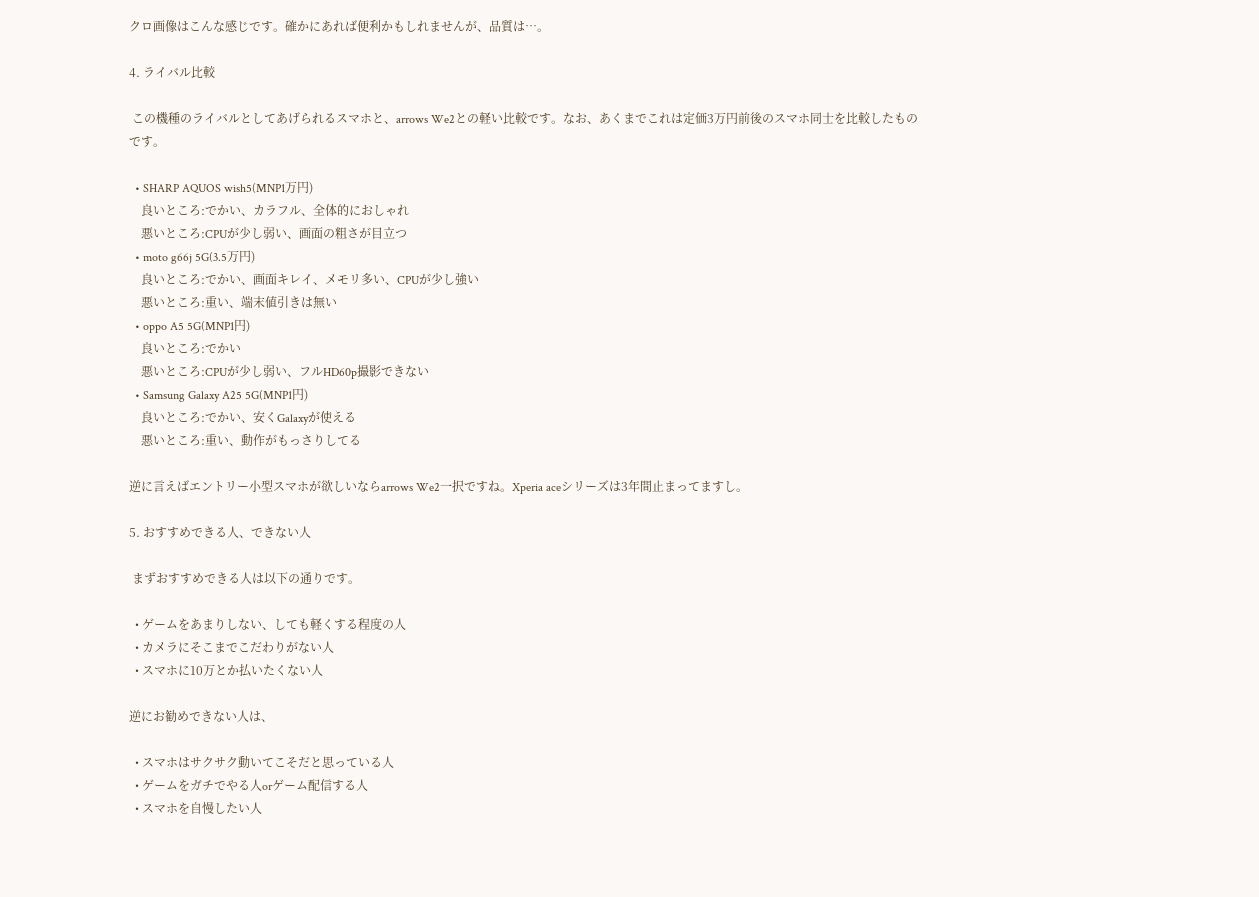クロ画像はこんな感じです。確かにあれば便利かもしれませんが、品質は…。

4. ライバル比較

 この機種のライバルとしてあげられるスマホと、arrows We2との軽い比較です。なお、あくまでこれは定価3万円前後のスマホ同士を比較したものです。

  • SHARP AQUOS wish5(MNP1万円)
    良いところ:でかい、カラフル、全体的におしゃれ
    悪いところ:CPUが少し弱い、画面の粗さが目立つ
  • moto g66j 5G(3.5万円)
    良いところ:でかい、画面キレイ、メモリ多い、CPUが少し強い
    悪いところ:重い、端末値引きは無い
  • oppo A5 5G(MNP1円)
    良いところ:でかい
    悪いところ:CPUが少し弱い、フルHD60p撮影できない
  • Samsung Galaxy A25 5G(MNP1円)
    良いところ:でかい、安くGalaxyが使える
    悪いところ:重い、動作がもっさりしてる

逆に言えばエントリー小型スマホが欲しいならarrows We2一択ですね。Xperia aceシリーズは3年間止まってますし。

5. おすすめできる人、できない人

 まずおすすめできる人は以下の通りです。

  • ゲームをあまりしない、しても軽くする程度の人
  • カメラにそこまでこだわりがない人
  • スマホに10万とか払いたくない人

逆にお勧めできない人は、

  • スマホはサクサク動いてこそだと思っている人
  • ゲームをガチでやる人orゲーム配信する人
  • スマホを自慢したい人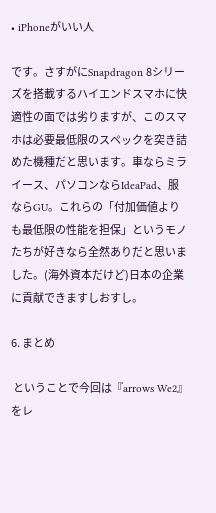• iPhoneがいい人

です。さすがにSnapdragon 8シリーズを搭載するハイエンドスマホに快適性の面では劣りますが、このスマホは必要最低限のスペックを突き詰めた機種だと思います。車ならミライース、パソコンならIdeaPad、服ならGU。これらの「付加価値よりも最低限の性能を担保」というモノたちが好きなら全然ありだと思いました。(海外資本だけど)日本の企業に貢献できますしおすし。

6. まとめ

 ということで今回は『arrows We2』をレ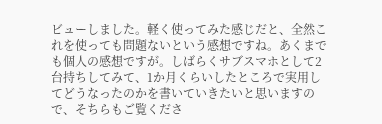ビューしました。軽く使ってみた感じだと、全然これを使っても問題ないという感想ですね。あくまでも個人の感想ですが。しばらくサブスマホとして2台持ちしてみて、1か月くらいしたところで実用してどうなったのかを書いていきたいと思いますので、そちらもご覧くださ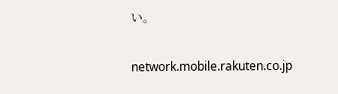い。

network.mobile.rakuten.co.jp